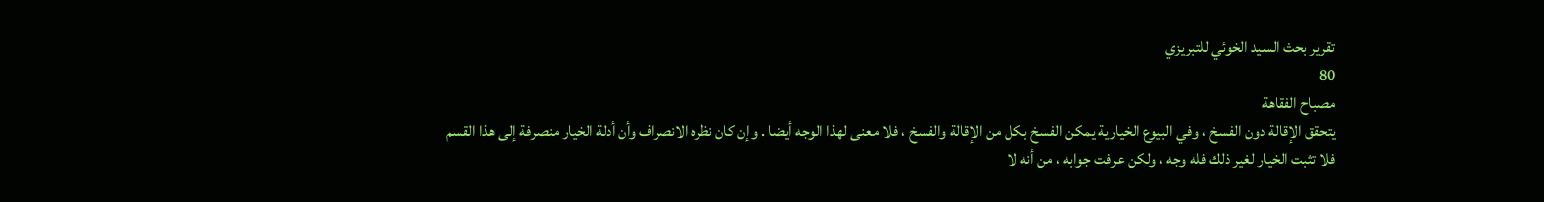تقرير بحث السيد الخوئي للتبريزي
80
مصباح الفقاهة
يتحقق الإقالة دون الفسخ ، وفي البيوع الخيارية يمكن الفسخ بكل من الإقالة والفسخ ، فلا معنى لهذا الوجه أيضا . وإن كان نظره الانصراف وأن أدلة الخيار منصرفة إلى هذا القسم فلا تثبت الخيار لغير ذلك فله وجه ، ولكن عرفت جوابه ، من أنه لا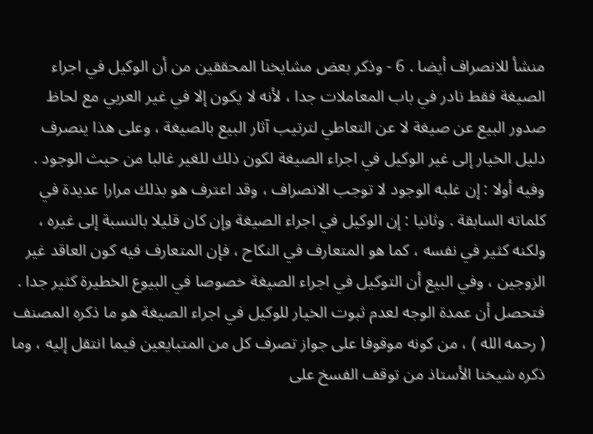منشأ للانصراف أيضا . 6 - وذكر بعض مشايخنا المحققين من أن الوكيل في اجراء الصيغة فقط نادر في باب المعاملات جدا ، لأنه لا يكون إلا في غير العربي مع لحاظ صدور البيع عن صيغة لا عن التعاطي لترتيب آثار البيع بالصيغة ، وعلى هذا ينصرف دليل الخيار إلى غير الوكيل في اجراء الصيغة لكون ذلك للغير غالبا من حيث الوجود . وفيه أولا : إن غلبه الوجود لا توجب الانصراف ، وقد اعترف هو بذلك مرارا عديدة في كلماته السابقة . وثانيا : إن الوكيل في اجراء الصيغة وإن كان قليلا بالنسبة إلى غيره ، ولكنه كثير في نفسه ، كما هو المتعارف في النكاح ، فإن المتعارف فيه كون العاقد غير الزوجين ، وفي البيع أن التوكيل في اجراء الصيغة خصوصا في البيوع الخطيرة كثير جدا . فتحصل أن عمدة الوجه لعدم ثبوت الخيار للوكيل في اجراء الصيغة هو ما ذكره المصنف ( رحمه الله ) ، من كونه موقوفا على جواز تصرف كل من المتبايعين فيما انتقل إليه ، وما ذكره شيخنا الأستاذ من توقف الفسخ على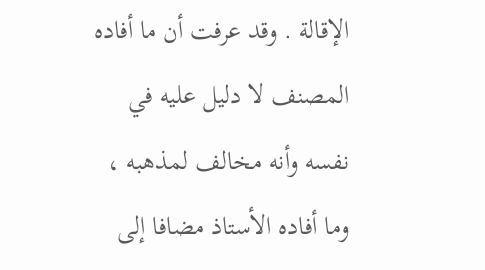الإقالة . وقد عرفت أن ما أفاده المصنف لا دليل عليه في نفسه وأنه مخالف لمذهبه ، وما أفاده الأستاذ مضافا إلى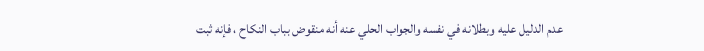عدم الدليل عليه وبطلانه في نفسه والجواب الحلي عنه أنه منقوض بباب النكاح ، فإنه ثبت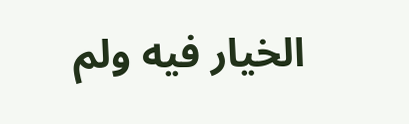الخيار فيه ولم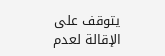يتوقف على الإقالة لعدم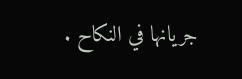جريانها في النكاح .